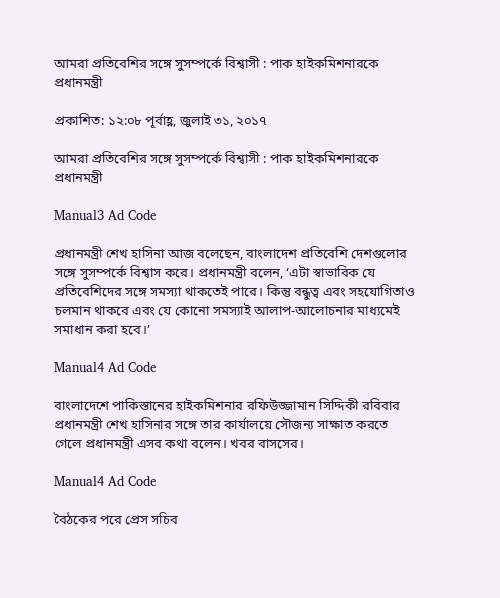আমরা প্রতিবেশির সঙ্গে সুসম্পর্কে বিশ্বাসী : পাক হাইকমিশনারকে প্রধানমন্ত্রী

প্রকাশিত: ১২:০৮ পূর্বাহ্ণ, জুলাই ৩১, ২০১৭

আমরা প্রতিবেশির সঙ্গে সুসম্পর্কে বিশ্বাসী : পাক হাইকমিশনারকে প্রধানমন্ত্রী

Manual3 Ad Code

প্রধানমন্ত্রী শেখ হাসিনা আজ বলেছেন, বাংলাদেশ প্রতিবেশি দেশগুলোর সঙ্গে সুসম্পর্কে বিশ্বাস করে। প্রধানমন্ত্রী বলেন, ‘এটা স্বাভাবিক যে প্রতিবেশিদের সঙ্গে সমস্যা থাকতেই পারে। কিন্তু বন্ধুত্ব এবং সহযোগিতাও চলমান থাকবে এবং যে কোনো সমস্যাই আলাপ-আলোচনার মাধ্যমেই সমাধান করা হবে।’

Manual4 Ad Code

বাংলাদেশে পাকিস্তানের হাইকমিশনার রফিউজ্জামান সিদ্দিকী রবিবার প্রধানমন্ত্রী শেখ হাসিনার সঙ্গে তার কার্যালয়ে সৌজন্য সাক্ষাত করতে গেলে প্রধানমন্ত্রী এসব কথা বলেন। খবর বাসসের।

Manual4 Ad Code

বৈঠকের পরে প্রেস সচিব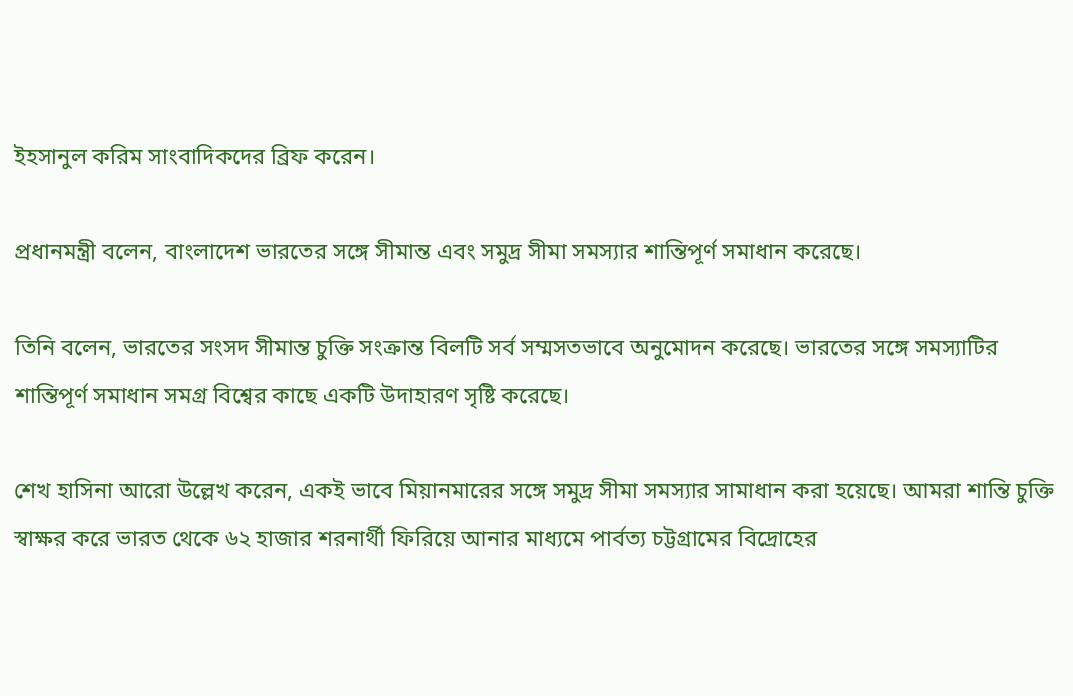ইহসানুল করিম সাংবাদিকদের ব্রিফ করেন।

প্রধানমন্ত্রী বলেন, বাংলাদেশ ভারতের সঙ্গে সীমান্ত এবং সমুদ্র সীমা সমস্যার শান্তিপূর্ণ সমাধান করেছে।

তিনি বলেন, ভারতের সংসদ সীমান্ত চুক্তি সংক্রান্ত বিলটি সর্ব সম্মসতভাবে অনুমোদন করেছে। ভারতের সঙ্গে সমস্যাটির শান্তিপূর্ণ সমাধান সমগ্র বিশ্বের কাছে একটি উদাহারণ সৃষ্টি করেছে।

শেখ হাসিনা আরো উল্লেখ করেন, একই ভাবে মিয়ানমারের সঙ্গে সমুদ্র সীমা সমস্যার সামাধান করা হয়েছে। আমরা শান্তি চুক্তি স্বাক্ষর করে ভারত থেকে ৬২ হাজার শরনার্থী ফিরিয়ে আনার মাধ্যমে পার্বত্য চট্টগ্রামের বিদ্রোহের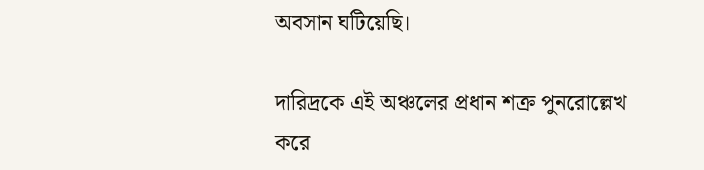অবসান ঘটিয়েছি।

দারিদ্রকে এই অঞ্চলের প্রধান শক্র পুনরোল্লেখ করে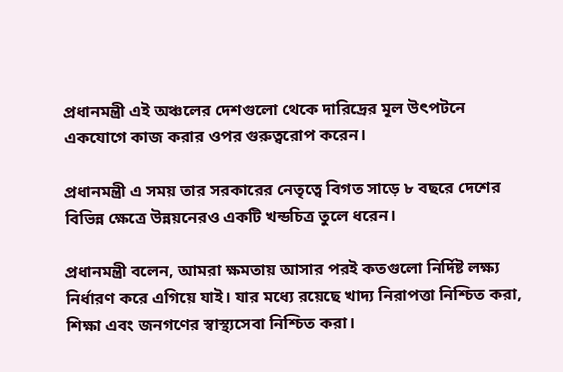প্রধানমন্ত্রী এই অঞ্চলের দেশগুলো থেকে দারিদ্রের মূল উৎপটনে একযোগে কাজ করার ওপর গুরুত্বরোপ করেন।

প্রধানমন্ত্রী এ সময় তার সরকারের নেতৃত্বে বিগত সাড়ে ৮ বছরে দেশের বিভিন্ন ক্ষেত্রে উন্নয়নেরও একটি খন্ডচিত্র তুলে ধরেন।

প্রধানমন্ত্রী বলেন, আমরা ক্ষমতায় আসার পরই কতগুলো নির্দিষ্ট লক্ষ্য নির্ধারণ করে এগিয়ে যাই। যার মধ্যে রয়েছে খাদ্য নিরাপত্তা নিশ্চিত করা, শিক্ষা এবং জনগণের স্বাস্থ্যসেবা নিশ্চিত করা।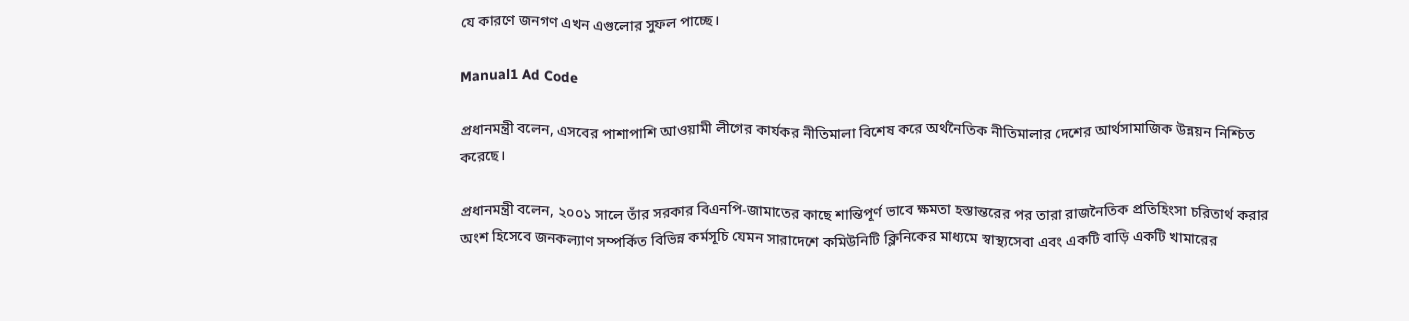যে কারণে জনগণ এখন এগুলোর সুফল পাচ্ছে।

Manual1 Ad Code

প্রধানমন্ত্রী বলেন, এসবের পাশাপাশি আওয়ামী লীগের কার্যকর নীতিমালা বিশেষ করে অর্থনৈতিক নীতিমালার দেশের আর্থসামাজিক উন্নয়ন নিশ্চিত করেছে।

প্রধানমন্ত্রী বলেন, ২০০১ সালে তাঁর সরকার বিএনপি-জামাতের কাছে শান্তিপূর্ণ ভাবে ক্ষমতা হস্তান্তরের পর তারা রাজনৈতিক প্রতিহিংসা চরিতার্থ করার অংশ হিসেবে জনকল্যাণ সম্পর্কিত বিভিন্ন কর্মসূচি যেমন সারাদেশে কমিউনিটি ক্লিনিকের মাধ্যমে স্বাস্থ্যসেবা এবং একটি বাড়ি একটি খামারের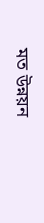মত উন্নয়ন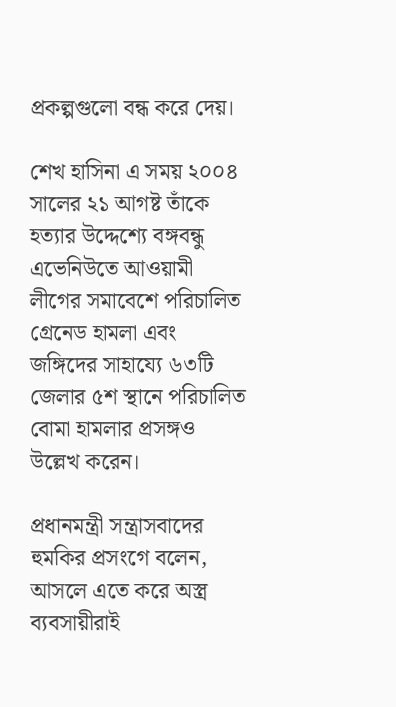প্রকল্পগুলো বন্ধ করে দেয়।

শেখ হাসিনা এ সময় ২০০৪ সালের ২১ আগষ্ট তাঁকে হত্যার উদ্দেশ্যে বঙ্গবন্ধু এভেনিউতে আওয়ামী লীগের সমাবেশে পরিচালিত গ্রেনেড হামলা এবং জঙ্গিদের সাহায্যে ৬৩টি জেলার ৫শ স্থানে পরিচালিত বোমা হামলার প্রসঙ্গও উল্লেখ করেন।

প্রধানমন্ত্রী সন্ত্রাসবাদের হুমকির প্রসংগে বলেন, আসলে এতে করে অস্ত্র ব্যবসায়ীরাই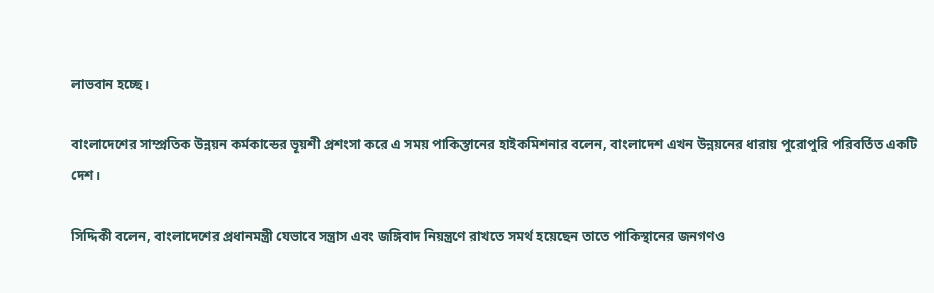লাভবান হচ্ছে।

বাংলাদেশের সাম্প্রতিক উন্নয়ন কর্মকান্ডের ভূয়শী প্রশংসা করে এ সময় পাকিস্তানের হাইকমিশনার বলেন, বাংলাদেশ এখন উন্নয়নের ধারায় পুরোপুরি পরিবর্তিত একটি দেশ।

সিদ্দিকী বলেন, বাংলাদেশের প্রধানমন্ত্রী যেভাবে সন্ত্রাস এবং জঙ্গিবাদ নিয়ন্ত্রণে রাখতে সমর্থ হয়েছেন তাতে পাকিস্থানের জনগণও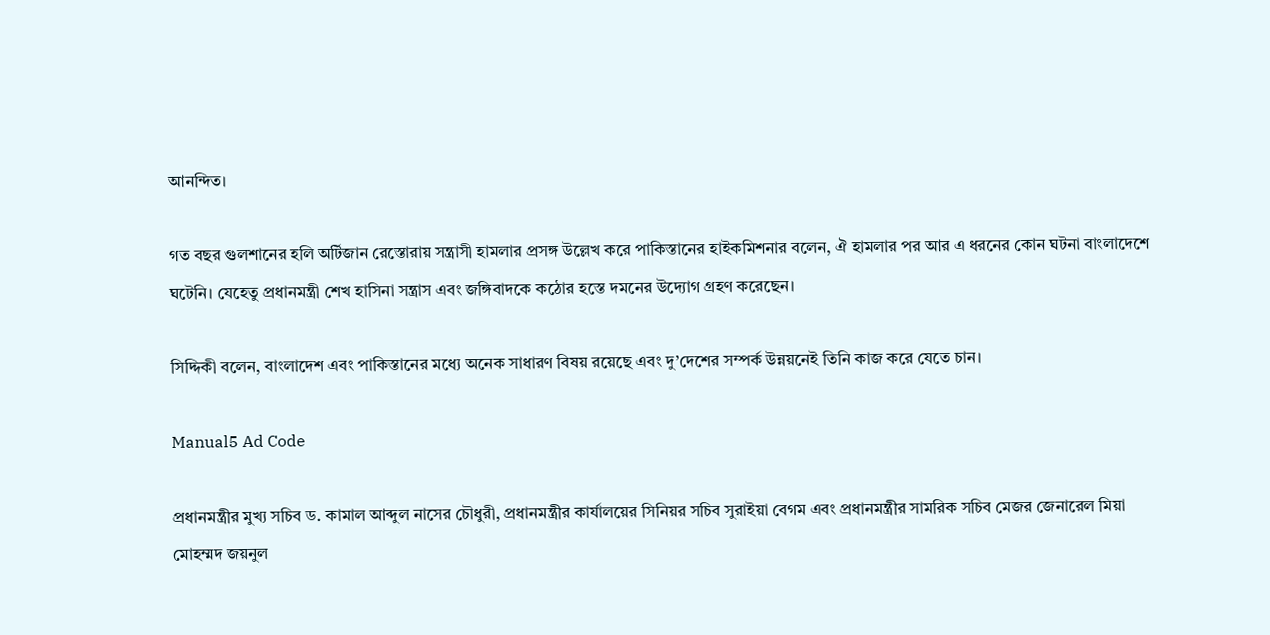আনন্দিত।

গত বছর গুলশানের হলি অর্টিজান রেস্তোরায় সন্ত্রাসী হামলার প্রসঙ্গ উল্লেখ করে পাকিস্তানের হাইকমিশনার বলেন, ঐ হামলার পর আর এ ধরনের কোন ঘটনা বাংলাদেশে ঘটেনি। যেহেতু প্রধানমন্ত্রী শেখ হাসিনা সন্ত্রাস এবং জঙ্গিবাদকে কঠোর হস্তে দমনের উদ্যোগ গ্রহণ করেছেন।

সিদ্দিকী বলেন, বাংলাদেশ এবং পাকিস্তানের মধ্যে অনেক সাধারণ বিষয় রয়েছে এবং দু’দেশের সম্পর্ক উন্নয়নেই তিনি কাজ করে যেতে চান।

Manual5 Ad Code

প্রধানমন্ত্রীর মুখ্য সচিব ড. কামাল আব্দুল নাসের চৌধুরী, প্রধানমন্ত্রীর কার্যালয়ের সিনিয়র সচিব সুরাইয়া বেগম এবং প্রধানমন্ত্রীর সামরিক সচিব মেজর জেনারেল মিয়া মোহম্মদ জয়নুল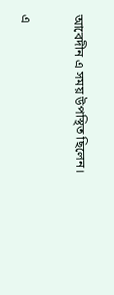আবেদীন এ সময় উপস্থিত ছিলেন।

এ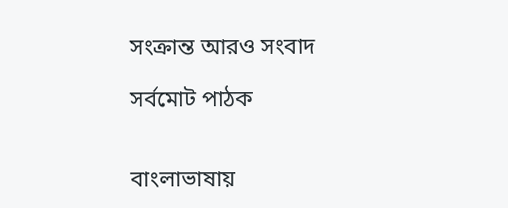সংক্রান্ত আরও সংবাদ

সর্বমোট পাঠক


বাংলাভাষায়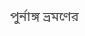পুর্নাঙ্গ ভ্রমণের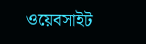ওয়েবসাইট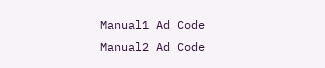Manual1 Ad Code
Manual2 Ad Code